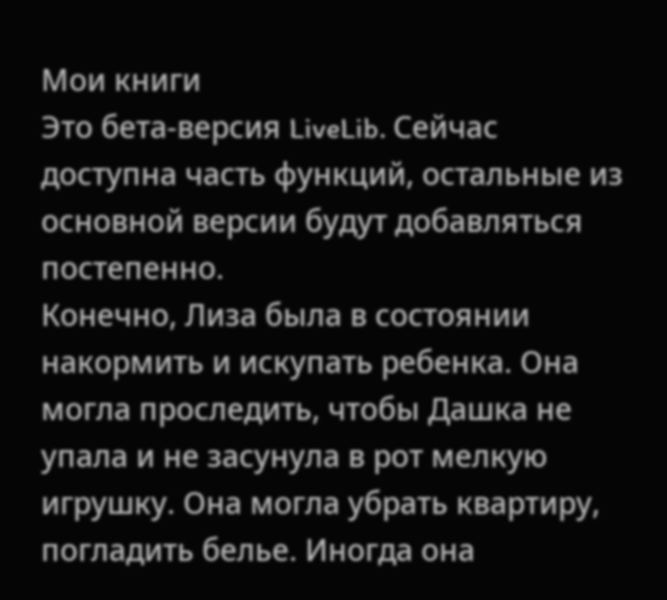Мои книги
Это бета-версия LiveLib. Сейчас доступна часть функций, остальные из основной версии будут добавляться постепенно.
Конечно, Лиза была в состоянии накормить и искупать ребенка. Она могла проследить, чтобы Дашка не упала и не засунула в рот мелкую игрушку. Она могла убрать квартиру, погладить белье. Иногда она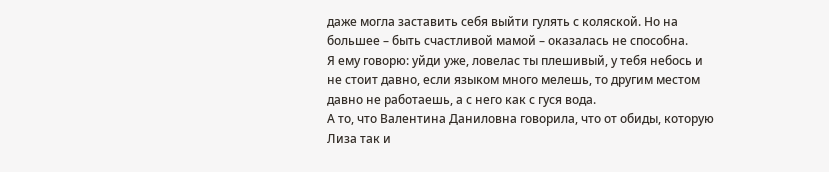даже могла заставить себя выйти гулять с коляской. Но на большее – быть счастливой мамой – оказалась не способна.
Я ему говорю: уйди уже, ловелас ты плешивый, у тебя небось и не стоит давно, если языком много мелешь, то другим местом давно не работаешь, а с него как с гуся вода.
А то, что Валентина Даниловна говорила, что от обиды, которую Лиза так и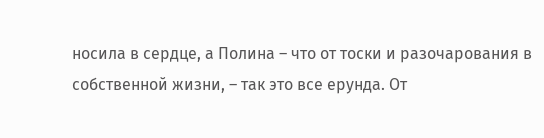носила в сердце, а Полина – что от тоски и разочарования в собственной жизни, – так это все ерунда. От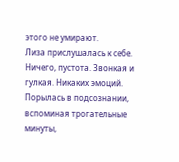этого не умирают.
Лиза прислушалась к себе. Ничего, пустота. Звонкая и гулкая. Никаких эмоций. Порылась в подсознании, вспоминая трогательные минуты,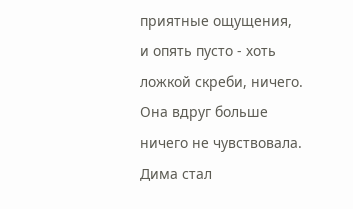приятные ощущения, и опять пусто - хоть ложкой скреби, ничего. Она вдруг больше ничего не чувствовала. Дима стал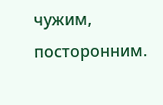чужим, посторонним.